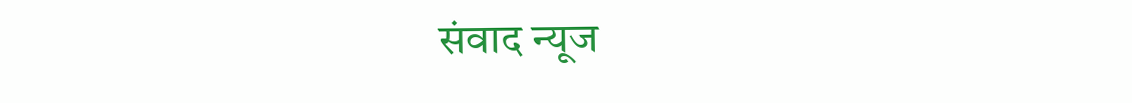संवाद न्यूज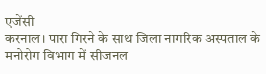एजेंसी
करनाल। पारा गिरने के साथ जिला नागरिक अस्पताल के मनोरोग विभाग में सीजनल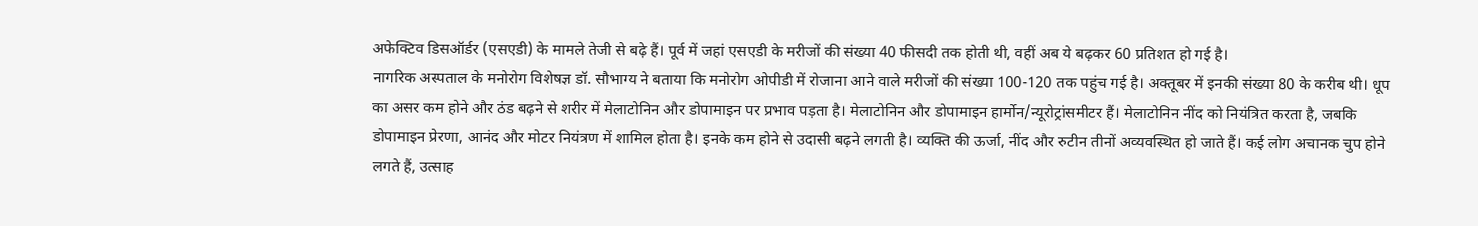अफेक्टिव डिसऑर्डर (एसएडी) के मामले तेजी से बढ़े हैं। पूर्व में जहां एसएडी के मरीजों की संख्या 40 फीसदी तक होती थी, वहीं अब ये बढ़कर 60 प्रतिशत हो गई है।
नागरिक अस्पताल के मनोरोग विशेषज्ञ डॉ. सौभाग्य ने बताया कि मनोरोग ओपीडी में रोजाना आने वाले मरीजों की संख्या 100-120 तक पहुंच गई है। अक्तूबर में इनकी संख्या 80 के करीब थी। धूप का असर कम होने और ठंड बढ़ने से शरीर में मेलाटोनिन और डोपामाइन पर प्रभाव पड़ता है। मेलाटोनिन और डोपामाइन हार्मोन/न्यूरोट्रांसमीटर हैं। मेलाटोनिन नींद को नियंत्रित करता है, जबकि डोपामाइन प्रेरणा, आनंद और मोटर नियंत्रण में शामिल होता है। इनके कम होने से उदासी बढ़ने लगती है। व्यक्ति की ऊर्जा, नींद और रुटीन तीनों अव्यवस्थित हो जाते हैं। कई लोग अचानक चुप होने लगते हैं, उत्साह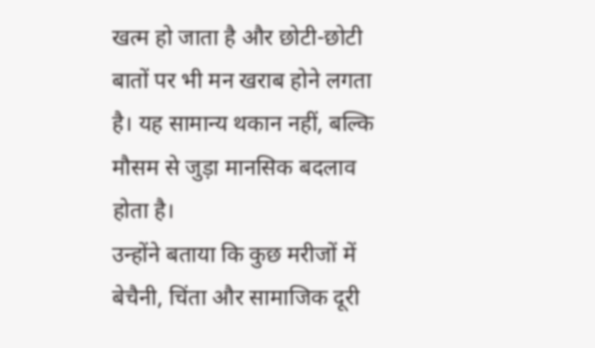खत्म हो जाता है और छोटी-छोटी बातों पर भी मन खराब होने लगता है। यह सामान्य थकान नहीं, बल्कि मौसम से जुड़ा मानसिक बदलाव होता है।
उन्होंने बताया कि कुछ मरीजों में बेचैनी, चिंता और सामाजिक दूरी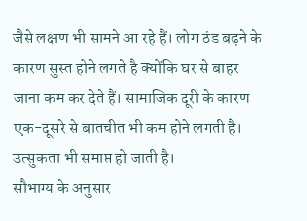जैसे लक्षण भी सामने आ रहे हैं। लोग ठंड बढ़ने के कारण सुस्त होने लगते है क्योंकि घर से बाहर जाना कम कर देते हैं। सामाजिक दूरी के कारण एक-दूसरे से बातचीत भी कम होने लगती है। उत्सुकता भी समाप्त हो जाती है।
सौभाग्य के अनुसार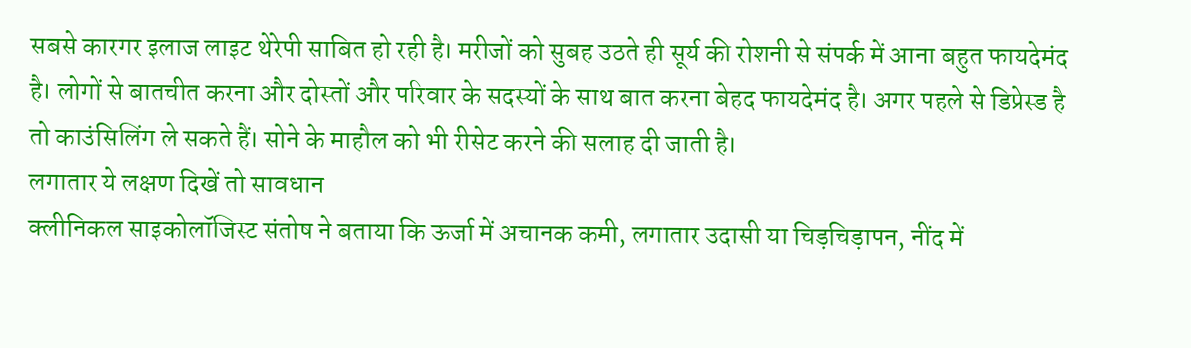सबसे कारगर इलाज लाइट थेरेपी साबित हो रही है। मरीजों को सुबह उठते ही सूर्य की रोशनी से संपर्क में आना बहुत फायदेमंद है। लोगों से बातचीत करना और दोस्तों और परिवार के सदस्यों के साथ बात करना बेहद फायदेमंद है। अगर पहले से डिप्रेस्ड है तो काउंसिलिंग ले सकते हैं। सोने के माहौल को भी रीसेट करने की सलाह दी जाती है।
लगातार ये लक्षण दिखें तो सावधान
क्लीनिकल साइकोलॉजिस्ट संतोष ने बताया कि ऊर्जा में अचानक कमी, लगातार उदासी या चिड़चिड़ापन, नींद में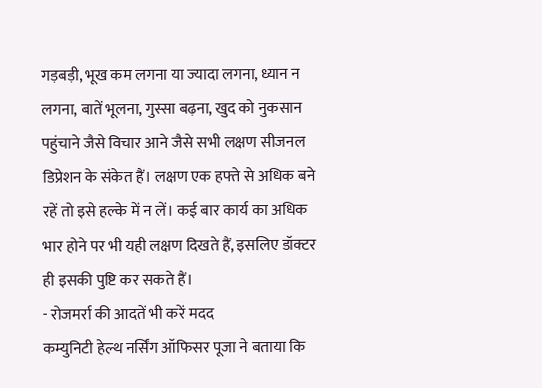गड़बड़ी, भूख कम लगना या ज्यादा लगना, ध्यान न लगना, बातें भूलना, गुस्सा बढ़ना, खुद को नुकसान पहुंचाने जैसे विचार आने जैसे सभी लक्षण सीजनल डिप्रेशन के संकेत हैं। लक्षण एक हफ्ते से अधिक बने रहें तो इसे हल्के में न लें। कई बार कार्य का अधिक भार होने पर भी यही लक्षण दिखते हैं, इसलिए डॉक्टर ही इसकी पुष्टि कर सकते हैं।
- रोजमर्रा की आदतें भी करें मदद
कम्युनिटी हेल्थ नर्सिंग ऑफिसर पूजा ने बताया कि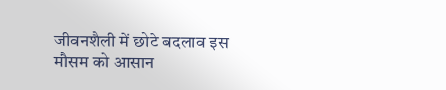जीवनशैली में छोटे बदलाव इस मौसम को आसान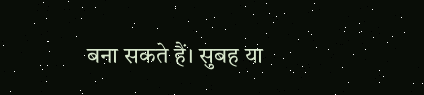बना सकते हैं। सुबह या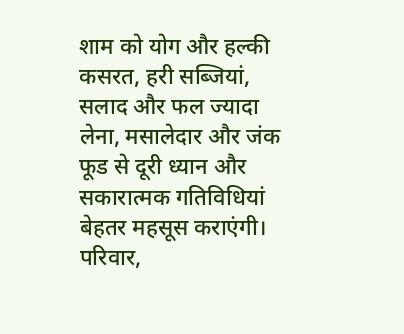शाम को योग और हल्की कसरत, हरी सब्जियां, सलाद और फल ज्यादा लेना, मसालेदार और जंक फूड से दूरी ध्यान और सकारात्मक गतिविधियां बेहतर महसूस कराएंगी। परिवार,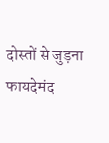दोस्तों से जुड़ना फायदेमंद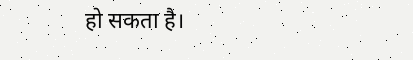हो सकता है।